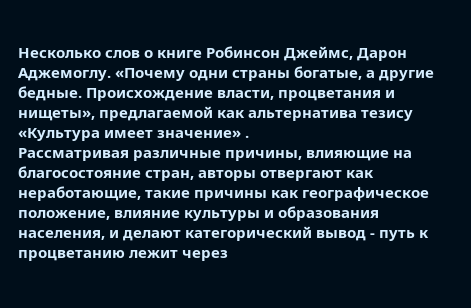Несколько слов о книге Робинсон Джеймс, Дарон Аджемоглу. «Почему одни страны богатые, а другие бедные. Происхождение власти, процветания и нищеты», предлагаемой как альтернатива тезису «Культура имеет значение» .
Рассматривая различные причины, влияющие на благосостояние стран, авторы отвергают как неработающие, такие причины как географическое положение, влияние культуры и образования населения, и делают категорический вывод - путь к процветанию лежит через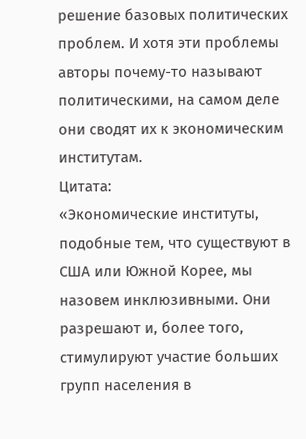решение базовых политических проблем. И хотя эти проблемы авторы почему-то называют политическими, на самом деле они сводят их к экономическим институтам.
Цитата:
«Экономические институты, подобные тем, что существуют в США или Южной Корее, мы назовем инклюзивными. Они разрешают и, более того, стимулируют участие больших групп населения в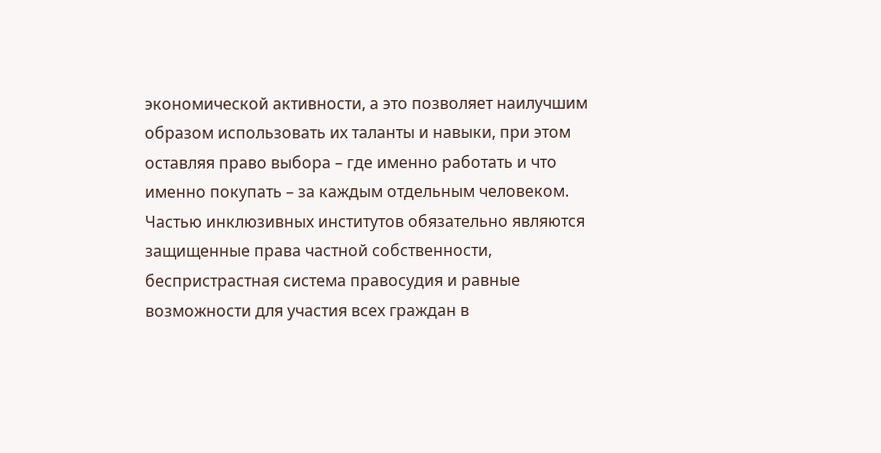экономической активности, а это позволяет наилучшим образом использовать их таланты и навыки, при этом оставляя право выбора – где именно работать и что именно покупать – за каждым отдельным человеком. Частью инклюзивных институтов обязательно являются защищенные права частной собственности, беспристрастная система правосудия и равные возможности для участия всех граждан в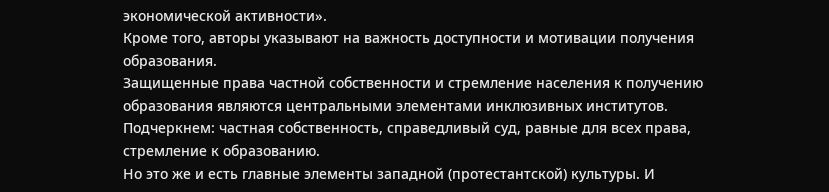экономической активности».
Кроме того, авторы указывают на важность доступности и мотивации получения образования.
Защищенные права частной собственности и стремление населения к получению образования являются центральными элементами инклюзивных институтов.
Подчеркнем: частная собственность, справедливый суд, равные для всех права, стремление к образованию.
Но это же и есть главные элементы западной (протестантской) культуры. И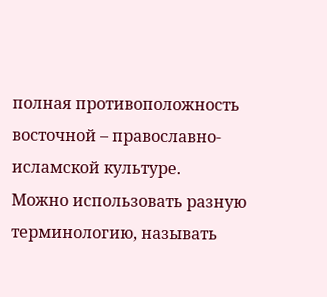полная противоположность восточной – православно-исламской культуре.
Можно использовать разную терминологию, называть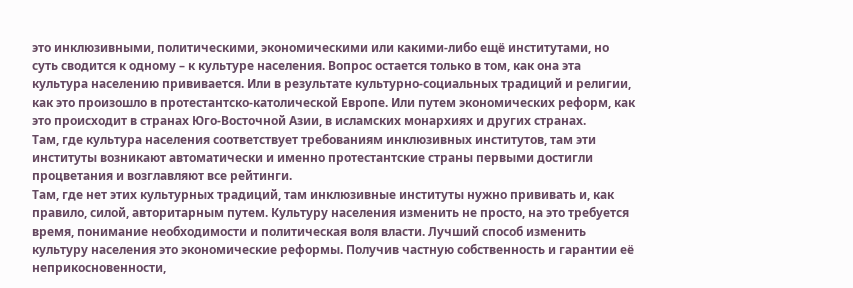это инклюзивными, политическими, экономическими или какими-либо ещё институтами, но суть сводится к одному – к культуре населения. Вопрос остается только в том, как она эта культура населению прививается. Или в результате культурно-социальных традиций и религии, как это произошло в протестантско-католической Европе. Или путем экономических реформ, как это происходит в странах Юго-Восточной Азии, в исламских монархиях и других странах.
Там, где культура населения соответствует требованиям инклюзивных институтов, там эти институты возникают автоматически и именно протестантские страны первыми достигли процветания и возглавляют все рейтинги.
Там, где нет этих культурных традиций, там инклюзивные институты нужно прививать и, как правило, силой, авторитарным путем. Культуру населения изменить не просто, на это требуется время, понимание необходимости и политическая воля власти. Лучший способ изменить культуру населения это экономические реформы. Получив частную собственность и гарантии её неприкосновенности,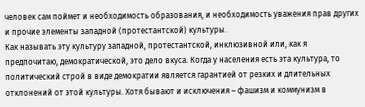человек сам поймет и необходимость образования, и необходимость уважения прав других и прочие элементы западной (протестантской) культуры.
Как называть эту культуру западной, протестантской, инклюзивной или, как я предпочитаю, демократической, это дело вкуса. Когда у населения есть эта культура, то политический строй в виде демократии является гарантией от резких и длительных отклонений от этой культуры. Хотя бывают и исключения – фашизм и коммунизм в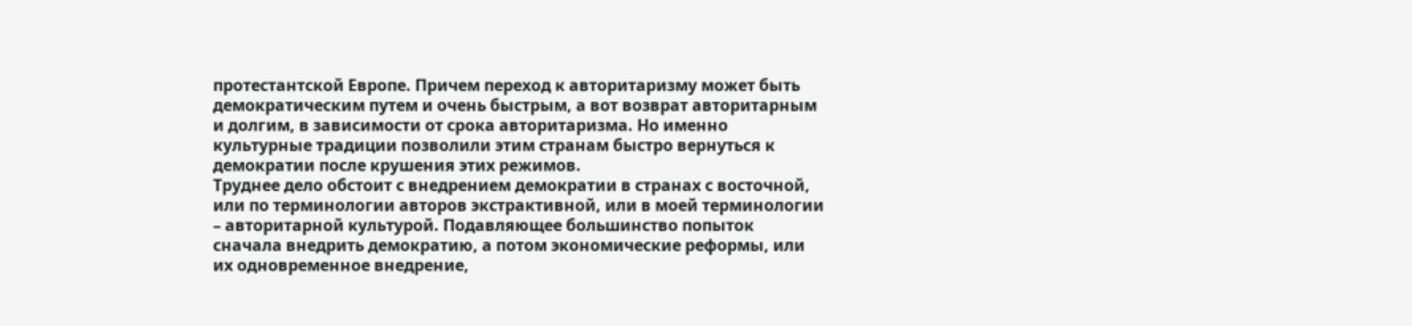протестантской Европе. Причем переход к авторитаризму может быть демократическим путем и очень быстрым, а вот возврат авторитарным и долгим, в зависимости от срока авторитаризма. Но именно культурные традиции позволили этим странам быстро вернуться к демократии после крушения этих режимов.
Труднее дело обстоит с внедрением демократии в странах с восточной, или по терминологии авторов экстрактивной, или в моей терминологии – авторитарной культурой. Подавляющее большинство попыток сначала внедрить демократию, а потом экономические реформы, или их одновременное внедрение,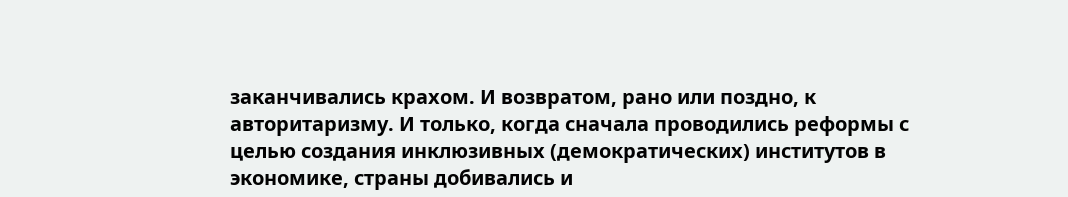заканчивались крахом. И возвратом, рано или поздно, к авторитаризму. И только, когда сначала проводились реформы с целью создания инклюзивных (демократических) институтов в экономике, страны добивались и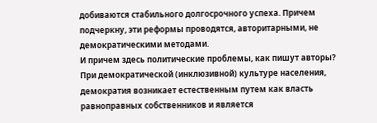добиваются стабильного долгосрочного успеха. Причем подчеркну, эти реформы проводятся, авторитарными, не демократическими методами.
И причем здесь политические проблемы, как пишут авторы? При демократической (инклюзивной) культуре населения, демократия возникает естественным путем как власть равноправных собственников и является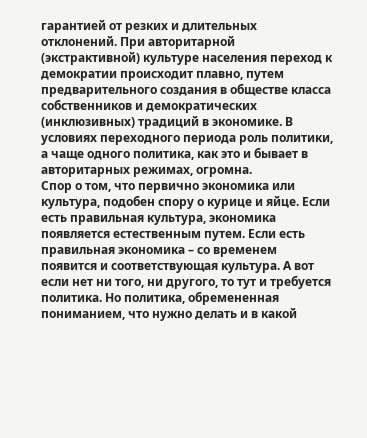гарантией от резких и длительных отклонений. При авторитарной (экстрактивной) культуре населения переход к демократии происходит плавно, путем предварительного создания в обществе класса собственников и демократических (инклюзивных) традиций в экономике. В условиях переходного периода роль политики, а чаще одного политика, как это и бывает в авторитарных режимах, огромна.
Спор о том, что первично экономика или культура, подобен спору о курице и яйце. Если есть правильная культура, экономика появляется естественным путем. Если есть правильная экономика – со временем появится и соответствующая культура. А вот если нет ни того, ни другого, то тут и требуется политика. Но политика, обремененная пониманием, что нужно делать и в какой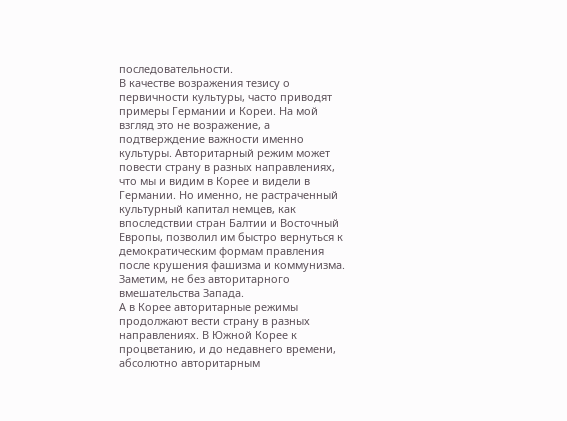последовательности.
В качестве возражения тезису о первичности культуры, часто приводят примеры Германии и Кореи. На мой взгляд это не возражение, а подтверждение важности именно культуры. Авторитарный режим может повести страну в разных направлениях, что мы и видим в Корее и видели в Германии. Но именно, не растраченный культурный капитал немцев, как впоследствии стран Балтии и Восточный Европы, позволил им быстро вернуться к демократическим формам правления после крушения фашизма и коммунизма. Заметим, не без авторитарного вмешательства Запада.
А в Корее авторитарные режимы продолжают вести страну в разных направлениях. В Южной Корее к процветанию, и до недавнего времени, абсолютно авторитарным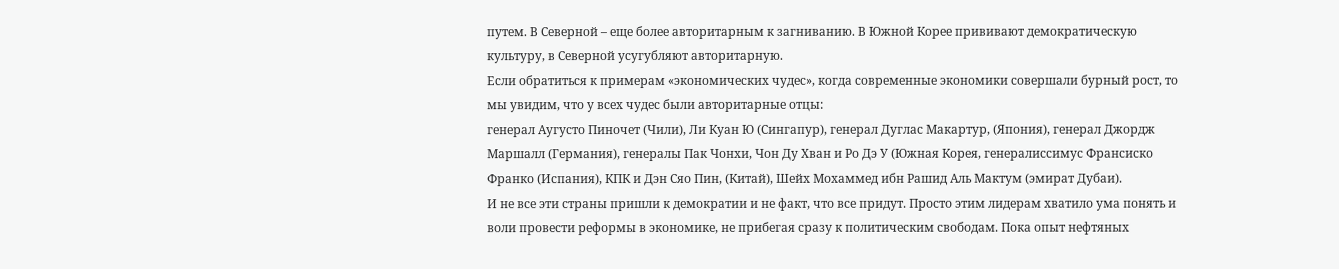путем. В Северной – еще более авторитарным к загниванию. В Южной Корее прививают демократическую культуру, в Северной усугубляют авторитарную.
Если обратиться к примерам «экономических чудес», когда современные экономики совершали бурный рост, то мы увидим, что у всех чудес были авторитарные отцы:
генерал Аугусто Пиночет (Чили), Ли Куан Ю (Сингапур), генерал Дуглас Макартур, (Япония), генерал Джордж Маршалл (Германия), генералы Пак Чонхи, Чон Ду Хван и Ро Дэ У (Южная Корея, генералиссимус Франсиско Франко (Испания), КПК и Дэн Сяо Пин, (Китай), Шейх Мохаммед ибн Рашид Аль Мактум (эмират Дубаи).
И не все эти страны пришли к демократии и не факт, что все придут. Просто этим лидерам хватило ума понять и воли провести реформы в экономике, не прибегая сразу к политическим свободам. Пока опыт нефтяных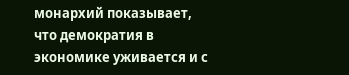монархий показывает, что демократия в экономике уживается и с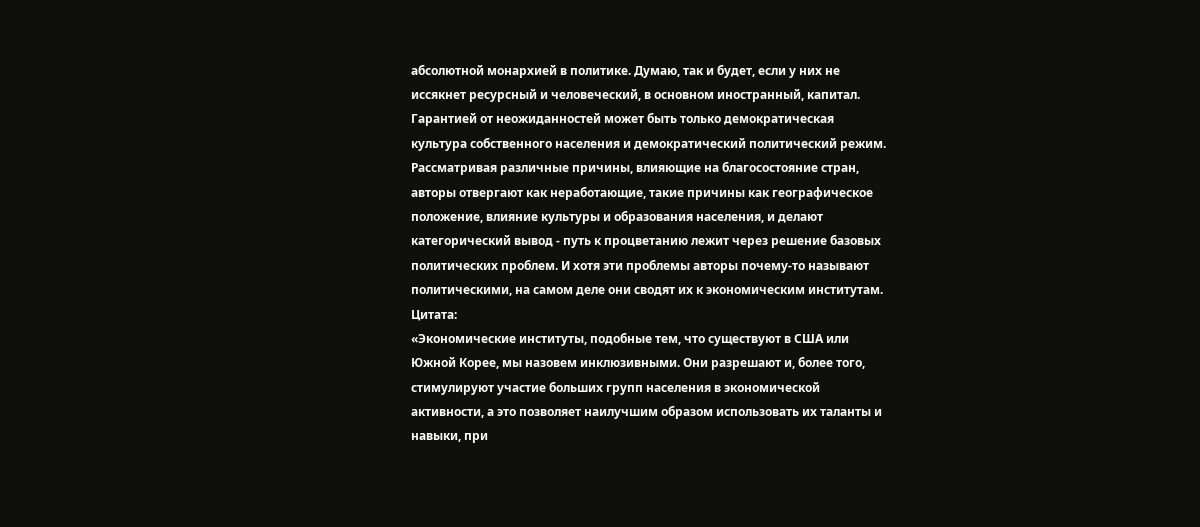абсолютной монархией в политике. Думаю, так и будет, если у них не иссякнет ресурсный и человеческий, в основном иностранный, капитал.
Гарантией от неожиданностей может быть только демократическая культура собственного населения и демократический политический режим.
Рассматривая различные причины, влияющие на благосостояние стран, авторы отвергают как неработающие, такие причины как географическое положение, влияние культуры и образования населения, и делают категорический вывод - путь к процветанию лежит через решение базовых политических проблем. И хотя эти проблемы авторы почему-то называют политическими, на самом деле они сводят их к экономическим институтам.
Цитата:
«Экономические институты, подобные тем, что существуют в США или Южной Корее, мы назовем инклюзивными. Они разрешают и, более того, стимулируют участие больших групп населения в экономической активности, а это позволяет наилучшим образом использовать их таланты и навыки, при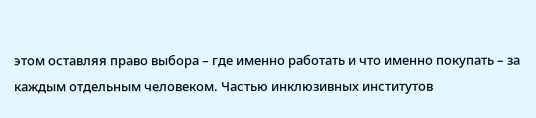этом оставляя право выбора – где именно работать и что именно покупать – за каждым отдельным человеком. Частью инклюзивных институтов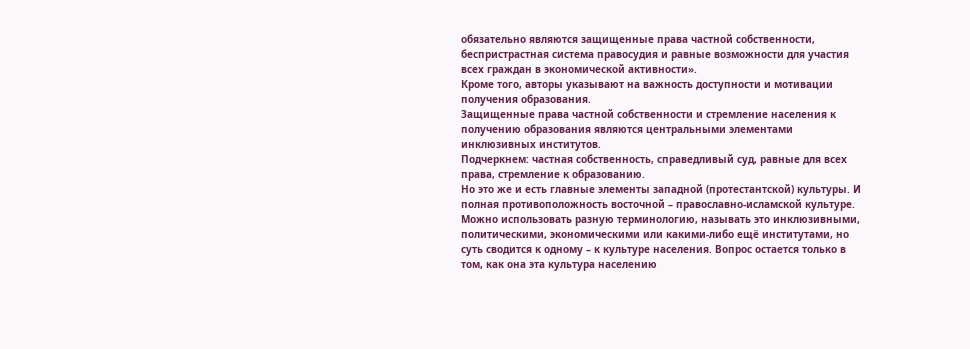обязательно являются защищенные права частной собственности, беспристрастная система правосудия и равные возможности для участия всех граждан в экономической активности».
Кроме того, авторы указывают на важность доступности и мотивации получения образования.
Защищенные права частной собственности и стремление населения к получению образования являются центральными элементами инклюзивных институтов.
Подчеркнем: частная собственность, справедливый суд, равные для всех права, стремление к образованию.
Но это же и есть главные элементы западной (протестантской) культуры. И полная противоположность восточной – православно-исламской культуре.
Можно использовать разную терминологию, называть это инклюзивными, политическими, экономическими или какими-либо ещё институтами, но суть сводится к одному – к культуре населения. Вопрос остается только в том, как она эта культура населению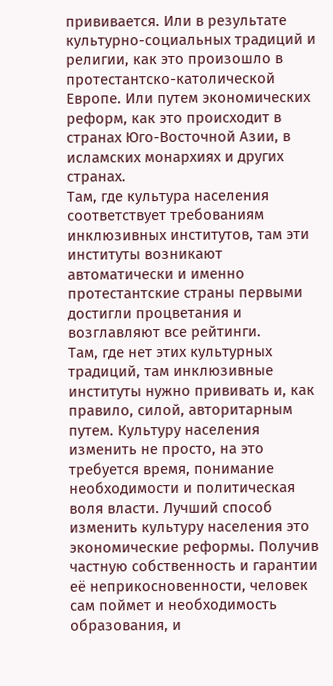прививается. Или в результате культурно-социальных традиций и религии, как это произошло в протестантско-католической Европе. Или путем экономических реформ, как это происходит в странах Юго-Восточной Азии, в исламских монархиях и других странах.
Там, где культура населения соответствует требованиям инклюзивных институтов, там эти институты возникают автоматически и именно протестантские страны первыми достигли процветания и возглавляют все рейтинги.
Там, где нет этих культурных традиций, там инклюзивные институты нужно прививать и, как правило, силой, авторитарным путем. Культуру населения изменить не просто, на это требуется время, понимание необходимости и политическая воля власти. Лучший способ изменить культуру населения это экономические реформы. Получив частную собственность и гарантии её неприкосновенности, человек сам поймет и необходимость образования, и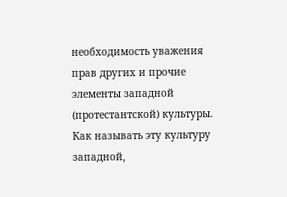необходимость уважения прав других и прочие элементы западной (протестантской) культуры.
Как называть эту культуру западной,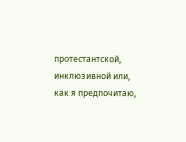протестантской, инклюзивной или, как я предпочитаю,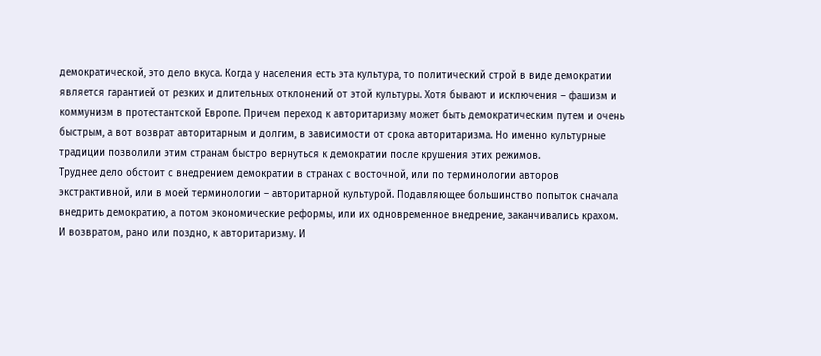демократической, это дело вкуса. Когда у населения есть эта культура, то политический строй в виде демократии является гарантией от резких и длительных отклонений от этой культуры. Хотя бывают и исключения – фашизм и коммунизм в протестантской Европе. Причем переход к авторитаризму может быть демократическим путем и очень быстрым, а вот возврат авторитарным и долгим, в зависимости от срока авторитаризма. Но именно культурные традиции позволили этим странам быстро вернуться к демократии после крушения этих режимов.
Труднее дело обстоит с внедрением демократии в странах с восточной, или по терминологии авторов экстрактивной, или в моей терминологии – авторитарной культурой. Подавляющее большинство попыток сначала внедрить демократию, а потом экономические реформы, или их одновременное внедрение, заканчивались крахом. И возвратом, рано или поздно, к авторитаризму. И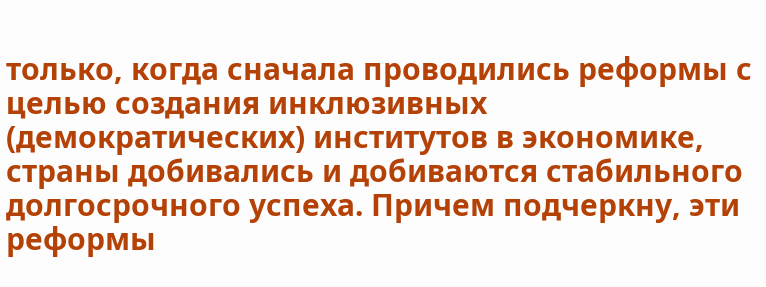только, когда сначала проводились реформы с целью создания инклюзивных (демократических) институтов в экономике, страны добивались и добиваются стабильного долгосрочного успеха. Причем подчеркну, эти реформы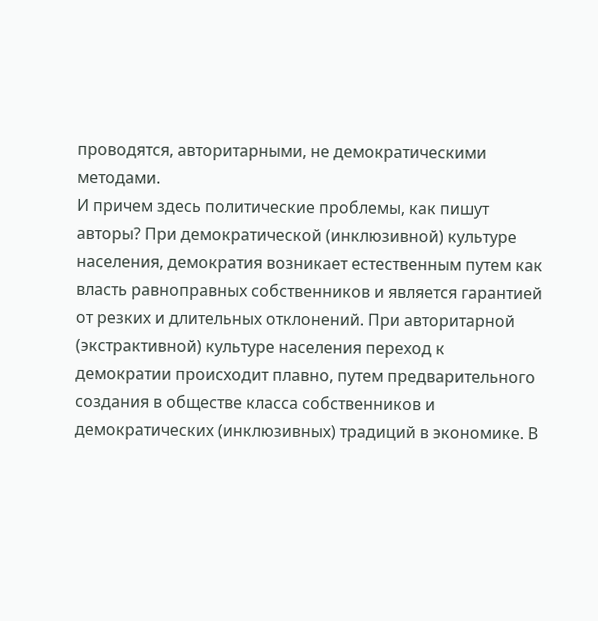проводятся, авторитарными, не демократическими методами.
И причем здесь политические проблемы, как пишут авторы? При демократической (инклюзивной) культуре населения, демократия возникает естественным путем как власть равноправных собственников и является гарантией от резких и длительных отклонений. При авторитарной (экстрактивной) культуре населения переход к демократии происходит плавно, путем предварительного создания в обществе класса собственников и демократических (инклюзивных) традиций в экономике. В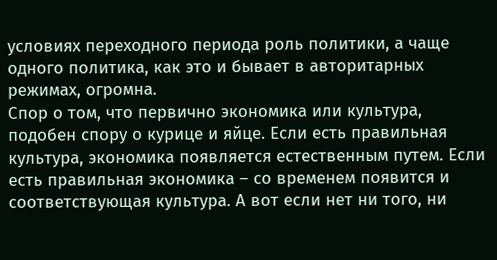условиях переходного периода роль политики, а чаще одного политика, как это и бывает в авторитарных режимах, огромна.
Спор о том, что первично экономика или культура, подобен спору о курице и яйце. Если есть правильная культура, экономика появляется естественным путем. Если есть правильная экономика – со временем появится и соответствующая культура. А вот если нет ни того, ни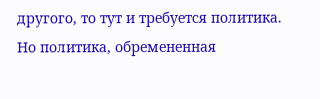другого, то тут и требуется политика. Но политика, обремененная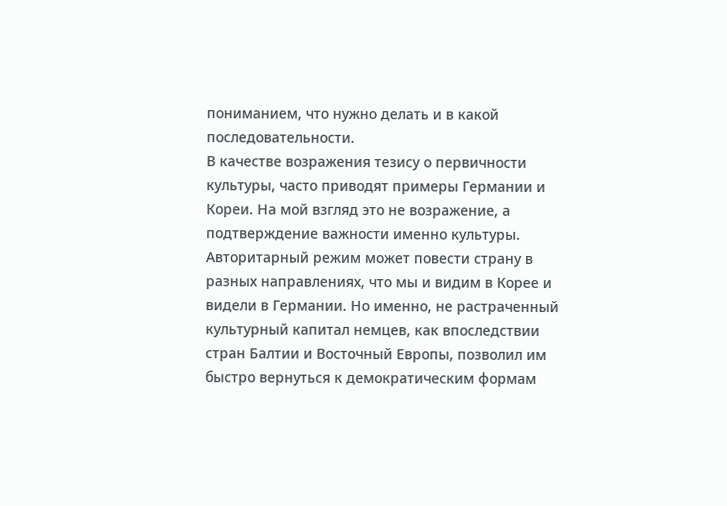пониманием, что нужно делать и в какой последовательности.
В качестве возражения тезису о первичности культуры, часто приводят примеры Германии и Кореи. На мой взгляд это не возражение, а подтверждение важности именно культуры. Авторитарный режим может повести страну в разных направлениях, что мы и видим в Корее и видели в Германии. Но именно, не растраченный культурный капитал немцев, как впоследствии стран Балтии и Восточный Европы, позволил им быстро вернуться к демократическим формам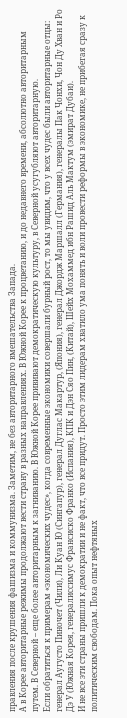правления после крушения фашизма и коммунизма. Заметим, не без авторитарного вмешательства Запада.
А в Корее авторитарные режимы продолжают вести страну в разных направлениях. В Южной Корее к процветанию, и до недавнего времени, абсолютно авторитарным путем. В Северной – еще более авторитарным к загниванию. В Южной Корее прививают демократическую культуру, в Северной усугубляют авторитарную.
Если обратиться к примерам «экономических чудес», когда современные экономики совершали бурный рост, то мы увидим, что у всех чудес были авторитарные отцы:
генерал Аугусто Пиночет (Чили), Ли Куан Ю (Сингапур), генерал Дуглас Макартур, (Япония), генерал Джордж Маршалл (Германия), генералы Пак Чонхи, Чон Ду Хван и Ро Дэ У (Южная Корея, генералиссимус Франсиско Франко (Испания), КПК и Дэн Сяо Пин, (Китай), Шейх Мохаммед ибн Рашид Аль Мактум (эмират Дубаи).
И не все эти страны пришли к демократии и не факт, что все придут. Просто этим лидерам хватило ума понять и воли провести реформы в экономике, не прибегая сразу к политическим свободам. Пока опыт нефтяных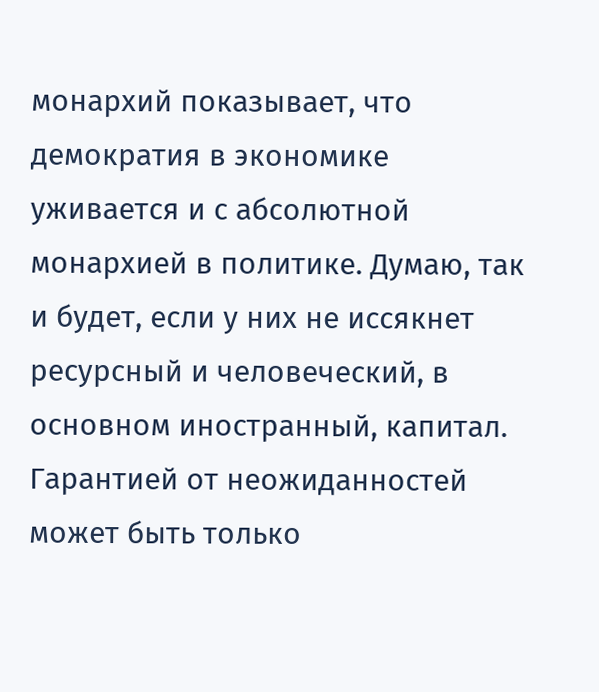монархий показывает, что демократия в экономике уживается и с абсолютной монархией в политике. Думаю, так и будет, если у них не иссякнет ресурсный и человеческий, в основном иностранный, капитал.
Гарантией от неожиданностей может быть только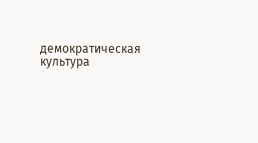демократическая культура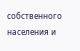собственного населения и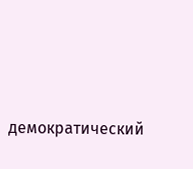демократический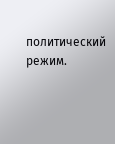политический режим.